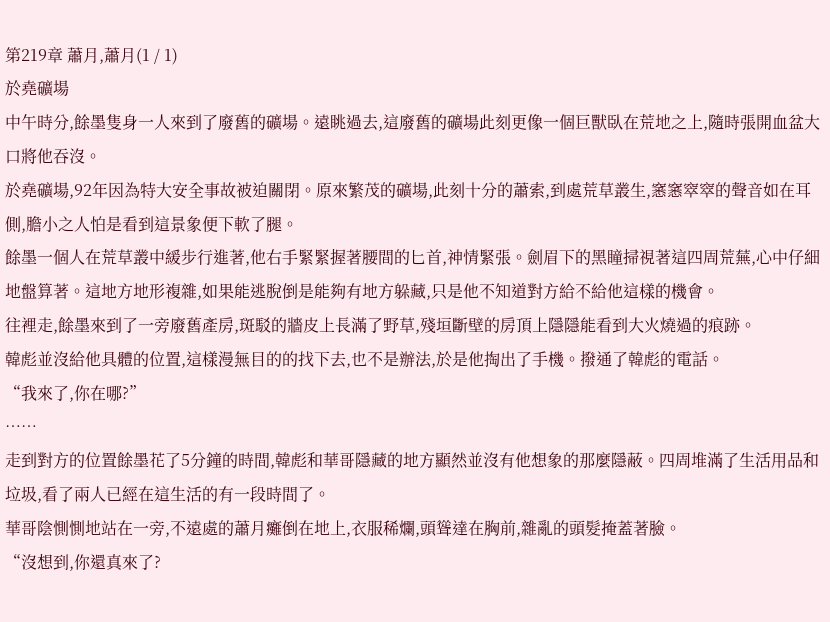第219章 蕭月,蕭月(1 / 1)
於堯礦場
中午時分,餘墨隻身一人來到了廢舊的礦場。遠眺過去,這廢舊的礦場此刻更像一個巨獸臥在荒地之上,隨時張開血盆大口將他吞沒。
於堯礦場,92年因為特大安全事故被迫關閉。原來繁茂的礦場,此刻十分的蕭索,到處荒草叢生,窸窸窣窣的聲音如在耳側,膽小之人怕是看到這景象便下軟了腿。
餘墨一個人在荒草叢中緩步行進著,他右手緊緊握著腰間的匕首,神情緊張。劍眉下的黑瞳掃視著這四周荒蕪,心中仔細地盤算著。這地方地形複雜,如果能逃脫倒是能夠有地方躲藏,只是他不知道對方給不給他這樣的機會。
往裡走,餘墨來到了一旁廢舊產房,斑駁的牆皮上長滿了野草,殘垣斷壁的房頂上隱隱能看到大火燒過的痕跡。
韓彪並沒給他具體的位置,這樣漫無目的的找下去,也不是辦法,於是他掏出了手機。撥通了韓彪的電話。
“我來了,你在哪?”
……
走到對方的位置餘墨花了5分鐘的時間,韓彪和華哥隱藏的地方顯然並沒有他想象的那麼隱蔽。四周堆滿了生活用品和垃圾,看了兩人已經在這生活的有一段時間了。
華哥陰惻惻地站在一旁,不遠處的蕭月癱倒在地上,衣服稀爛,頭聳達在胸前,雜亂的頭髮掩蓋著臉。
“沒想到,你還真來了?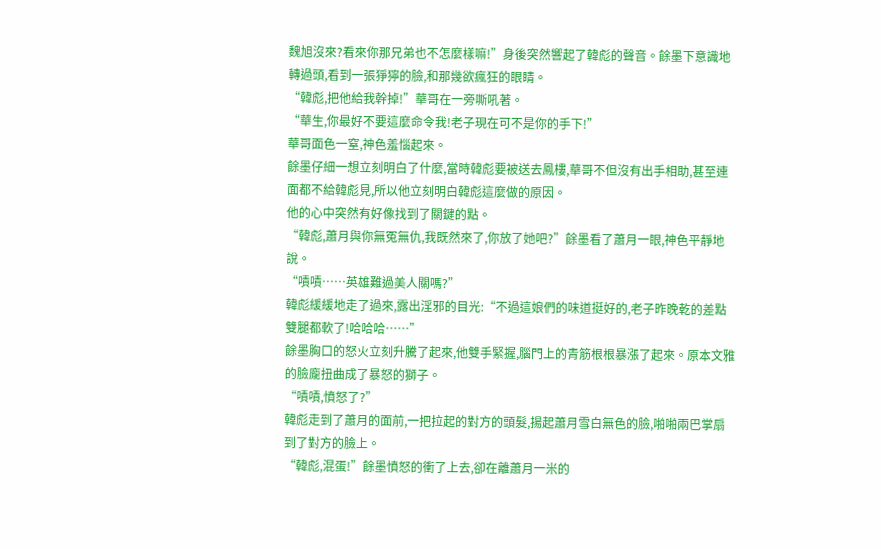魏旭沒來?看來你那兄弟也不怎麼樣嘛!”身後突然響起了韓彪的聲音。餘墨下意識地轉過頭,看到一張猙獰的臉,和那幾欲瘋狂的眼睛。
“韓彪,把他給我幹掉!”華哥在一旁嘶吼著。
“華生,你最好不要這麼命令我!老子現在可不是你的手下!”
華哥面色一窒,神色羞惱起來。
餘墨仔細一想立刻明白了什麼,當時韓彪要被送去鳳樓,華哥不但沒有出手相助,甚至連面都不給韓彪見,所以他立刻明白韓彪這麼做的原因。
他的心中突然有好像找到了關鍵的點。
“韓彪,蕭月與你無冤無仇,我既然來了,你放了她吧?”餘墨看了蕭月一眼,神色平靜地說。
“嘖嘖……英雄難過美人關嗎?”
韓彪緩緩地走了過來,露出淫邪的目光:“不過這娘們的味道挺好的,老子昨晚乾的差點雙腿都軟了!哈哈哈……”
餘墨胸口的怒火立刻升騰了起來,他雙手緊握,腦門上的青筋根根暴漲了起來。原本文雅的臉龐扭曲成了暴怒的獅子。
“嘖嘖,憤怒了?”
韓彪走到了蕭月的面前,一把拉起的對方的頭髮,揚起蕭月雪白無色的臉,啪啪兩巴掌扇到了對方的臉上。
“韓彪,混蛋!”餘墨憤怒的衝了上去,卻在離蕭月一米的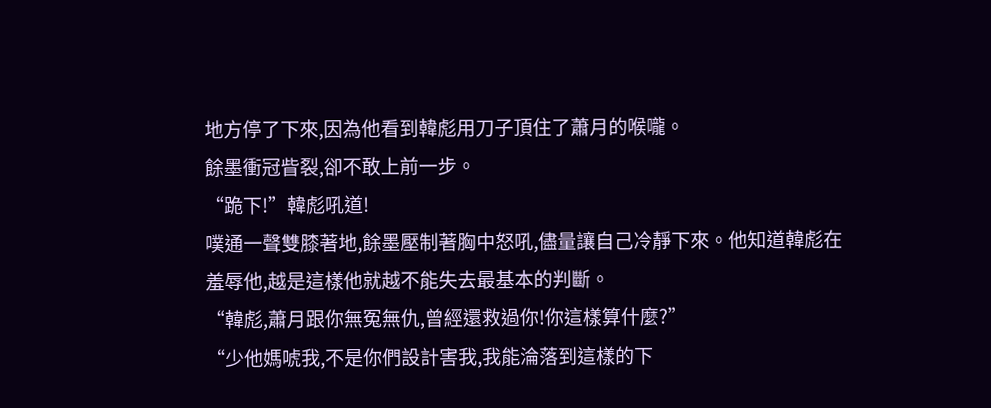地方停了下來,因為他看到韓彪用刀子頂住了蕭月的喉嚨。
餘墨衝冠眥裂,卻不敢上前一步。
“跪下!”韓彪吼道!
噗通一聲雙膝著地,餘墨壓制著胸中怒吼,儘量讓自己冷靜下來。他知道韓彪在羞辱他,越是這樣他就越不能失去最基本的判斷。
“韓彪,蕭月跟你無冤無仇,曾經還救過你!你這樣算什麼?”
“少他媽唬我,不是你們設計害我,我能淪落到這樣的下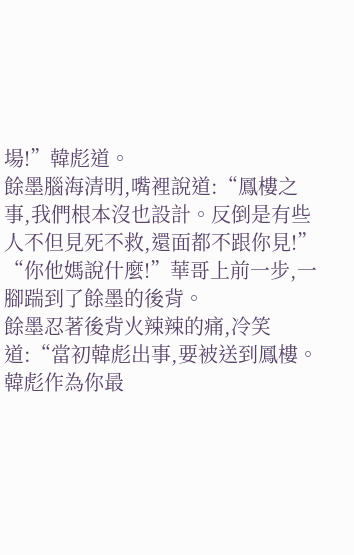場!”韓彪道。
餘墨腦海清明,嘴裡說道:“鳳樓之事,我們根本沒也設計。反倒是有些人不但見死不救,還面都不跟你見!”
“你他媽說什麼!”華哥上前一步,一腳踹到了餘墨的後背。
餘墨忍著後背火辣辣的痛,冷笑道:“當初韓彪出事,要被送到鳳樓。韓彪作為你最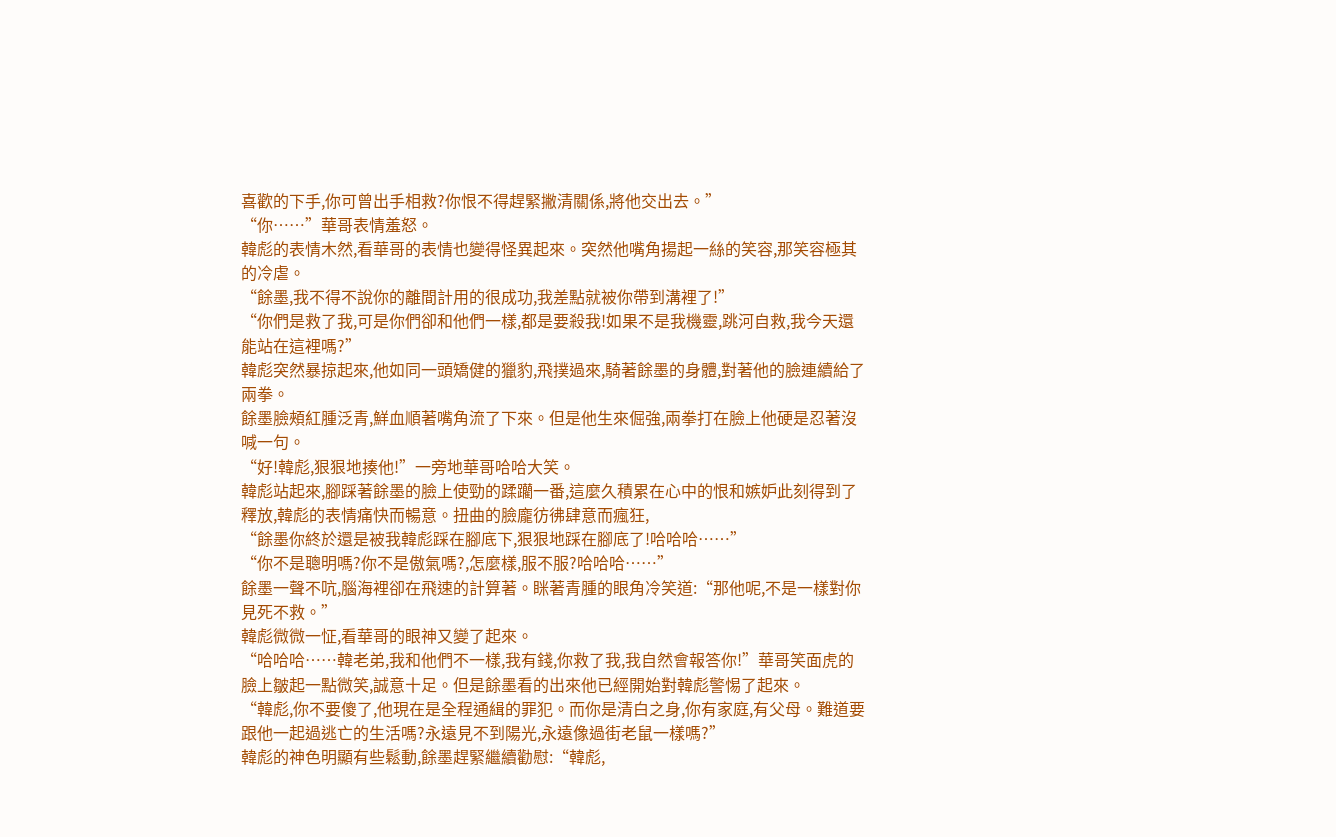喜歡的下手,你可曾出手相救?你恨不得趕緊撇清關係,將他交出去。”
“你……”華哥表情羞怒。
韓彪的表情木然,看華哥的表情也變得怪異起來。突然他嘴角揚起一絲的笑容,那笑容極其的冷虐。
“餘墨,我不得不說你的離間計用的很成功,我差點就被你帶到溝裡了!”
“你們是救了我,可是你們卻和他們一樣,都是要殺我!如果不是我機靈,跳河自救,我今天還能站在這裡嗎?”
韓彪突然暴掠起來,他如同一頭矯健的獵豹,飛撲過來,騎著餘墨的身體,對著他的臉連續給了兩拳。
餘墨臉頰紅腫泛青,鮮血順著嘴角流了下來。但是他生來倔強,兩拳打在臉上他硬是忍著沒喊一句。
“好!韓彪,狠狠地揍他!”一旁地華哥哈哈大笑。
韓彪站起來,腳踩著餘墨的臉上使勁的蹂躪一番,這麼久積累在心中的恨和嫉妒此刻得到了釋放,韓彪的表情痛快而暢意。扭曲的臉龐彷彿肆意而瘋狂,
“餘墨你終於還是被我韓彪踩在腳底下,狠狠地踩在腳底了!哈哈哈……”
“你不是聰明嗎?你不是傲氣嗎?,怎麼樣,服不服?哈哈哈……”
餘墨一聲不吭,腦海裡卻在飛速的計算著。眯著青腫的眼角冷笑道:“那他呢,不是一樣對你見死不救。”
韓彪微微一怔,看華哥的眼神又變了起來。
“哈哈哈……韓老弟,我和他們不一樣,我有錢,你救了我,我自然會報答你!”華哥笑面虎的臉上皺起一點微笑,誠意十足。但是餘墨看的出來他已經開始對韓彪警惕了起來。
“韓彪,你不要傻了,他現在是全程通緝的罪犯。而你是清白之身,你有家庭,有父母。難道要跟他一起過逃亡的生活嗎?永遠見不到陽光,永遠像過街老鼠一樣嗎?”
韓彪的神色明顯有些鬆動,餘墨趕緊繼續勸慰:“韓彪,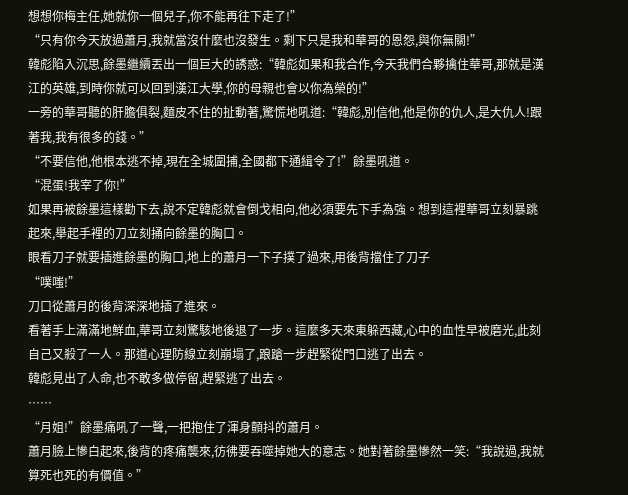想想你梅主任,她就你一個兒子,你不能再往下走了!”
“只有你今天放過蕭月,我就當沒什麼也沒發生。剩下只是我和華哥的恩怨,與你無關!”
韓彪陷入沉思,餘墨繼續丟出一個巨大的誘惑:“韓彪如果和我合作,今天我們合夥擒住華哥,那就是漢江的英雄,到時你就可以回到漢江大學,你的母親也會以你為榮的!”
一旁的華哥聽的肝膽俱裂,麵皮不住的扯動著,驚慌地吼道:“韓彪,別信他,他是你的仇人,是大仇人!跟著我,我有很多的錢。”
“不要信他,他根本逃不掉,現在全城圍捕,全國都下通緝令了!”餘墨吼道。
“混蛋!我宰了你!”
如果再被餘墨這樣勸下去,說不定韓彪就會倒戈相向,他必須要先下手為強。想到這裡華哥立刻暴跳起來,舉起手裡的刀立刻捅向餘墨的胸口。
眼看刀子就要插進餘墨的胸口,地上的蕭月一下子撲了過來,用後背擋住了刀子
“噗嗤!”
刀口從蕭月的後背深深地插了進來。
看著手上滿滿地鮮血,華哥立刻驚駭地後退了一步。這麼多天來東躲西藏,心中的血性早被磨光,此刻自己又殺了一人。那道心理防線立刻崩塌了,踉蹌一步趕緊從門口逃了出去。
韓彪見出了人命,也不敢多做停留,趕緊逃了出去。
……
“月姐!”餘墨痛吼了一聲,一把抱住了渾身顫抖的蕭月。
蕭月臉上慘白起來,後背的疼痛襲來,彷彿要吞噬掉她大的意志。她對著餘墨慘然一笑:“我說過,我就算死也死的有價值。”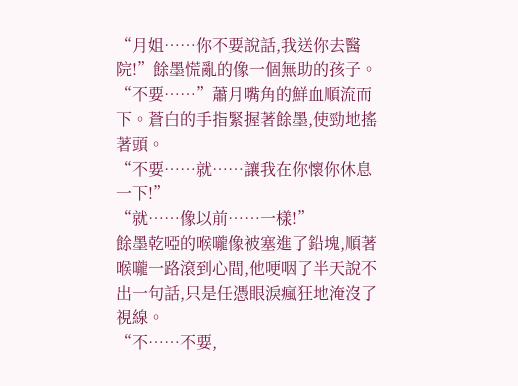“月姐……你不要說話,我送你去醫院!”餘墨慌亂的像一個無助的孩子。
“不要……”蕭月嘴角的鮮血順流而下。蒼白的手指緊握著餘墨,使勁地搖著頭。
“不要……就……讓我在你懷你休息一下!”
“就……像以前……一樣!”
餘墨乾啞的喉嚨像被塞進了鉛塊,順著喉嚨一路滾到心間,他哽咽了半天說不出一句話,只是任憑眼淚瘋狂地淹沒了視線。
“不……不要,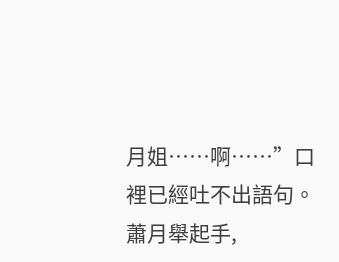月姐……啊……”口裡已經吐不出語句。
蕭月舉起手,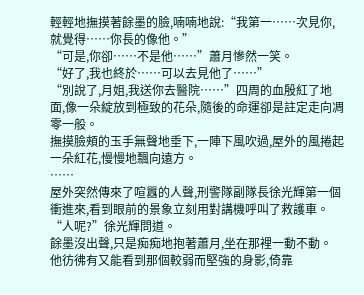輕輕地撫摸著餘墨的臉,喃喃地說:“我第一……次見你,就覺得……你長的像他。”
“可是,你卻……不是他……”蕭月慘然一笑。
“好了,我也終於……可以去見他了……”
“別說了,月姐,我送你去醫院……”四周的血殷紅了地面,像一朵綻放到極致的花朵,隨後的命運卻是註定走向凋零一般。
撫摸臉頰的玉手無聲地垂下,一陣下風吹過,屋外的風捲起一朵紅花,慢慢地飄向遠方。
……
屋外突然傳來了喧囂的人聲,刑警隊副隊長徐光輝第一個衝進來,看到眼前的景象立刻用對講機呼叫了救護車。
“人呢?”徐光輝問道。
餘墨沒出聲,只是痴痴地抱著蕭月,坐在那裡一動不動。
他彷彿有又能看到那個較弱而堅強的身影,倚靠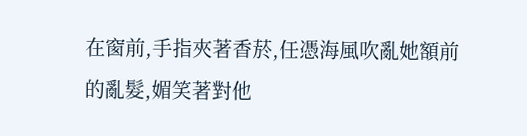在窗前,手指夾著香菸,任憑海風吹亂她額前的亂髮,媚笑著對他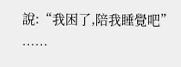說:“我困了,陪我睡覺吧”
……